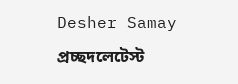Desher Samay
প্রচ্ছদলেটেস্ট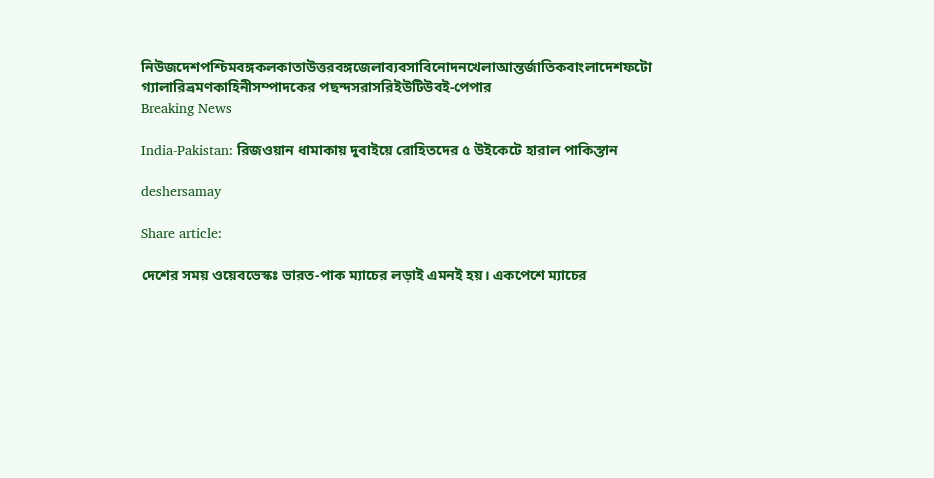নিউজদেশপশ্চিমবঙ্গকলকাতাউত্তরবঙ্গজেলাব্যবসাবিনোদনখেলাআন্তর্জাতিকবাংলাদেশফটো গ্যালারিভ্রমণকাহিনীসম্পাদকের পছন্দসরাসরিইউটিউবই-পেপার
Breaking News

India-Pakistan: রিজওয়ান ধামাকায় দুবাইয়ে রোহিতদের ৫ উইকেটে হারাল পাকিস্তান

deshersamay

Share article:

দেশের সময় ওয়েবভেস্কঃ ভারত-পাক ম্যাচের লড়াই এমনই হয়। একপেশে ম্যাচের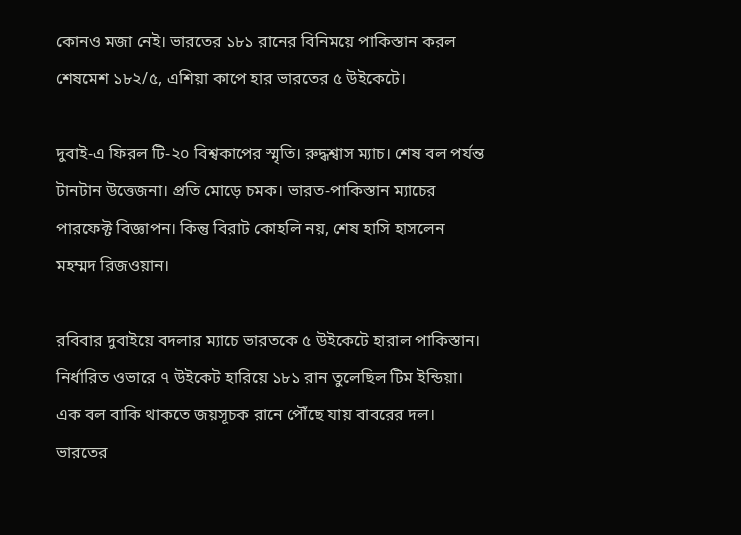কোনও মজা নেই। ভারতের ১৮১ রানের বিনিময়ে পাকিস্তান করল শেষমেশ ১৮২/৫, এশিয়া কাপে হার ভারতের ৫ উইকেটে।

দুবাই-এ ফিরল টি-২০ বিশ্বকাপের স্মৃতি। রুদ্ধশ্বাস ম্যাচ। শেষ বল পর্যন্ত টানটান উত্তেজনা। প্রতি মোড়ে চমক। ভারত-পাকিস্তান ম্যাচের পারফেক্ট বিজ্ঞাপন। কিন্তু বিরাট কোহলি নয়, শেষ হাসি হাসলেন মহম্মদ রিজওয়ান।

রবিবার দুবাইয়ে বদলার ম্যাচে ভারতকে ৫ উইকেটে হারাল পাকিস্তান। নির্ধারিত ওভারে ৭ উইকেট হারিয়ে ১৮১ রান তুলেছিল টিম ইন্ডিয়া। এক বল বাকি থাকতে জয়সূচক রানে পৌঁছে যায় বাবরের দল। ভারতের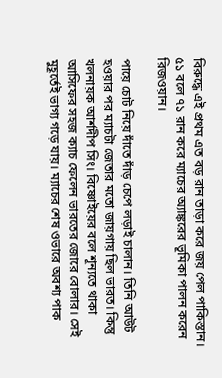বিরুদ্ধে এই প্রথম এত বড় রান তাড়া করে জয় পেল পাকিস্তান। ৫১ বলে ৭১ রান করে ম্যাচের অ্যাঙ্করের ভূমিকা পালন করেন রিজওয়ান।

পায়ে চোট নিয়ে দাঁতে দাঁড় চেপে লড়াই চালান। তিনি আউট হওয়ার পর ম্যাচটা জেতার মতো জায়গায় ছিল ভারত। কিন্তু খলনায়ক আর্শদীপ সিং। বিষ্ণোইয়ের বলে শূন্যতে থাকা আসিফের সহজ ক্যাচ ফেলেন ভারতের জোরে বোলার। সেই মুহূর্তেই ভাগ্য গড়ে যায়। ম্যাচের শেষ ওভারে অবশ্য পাক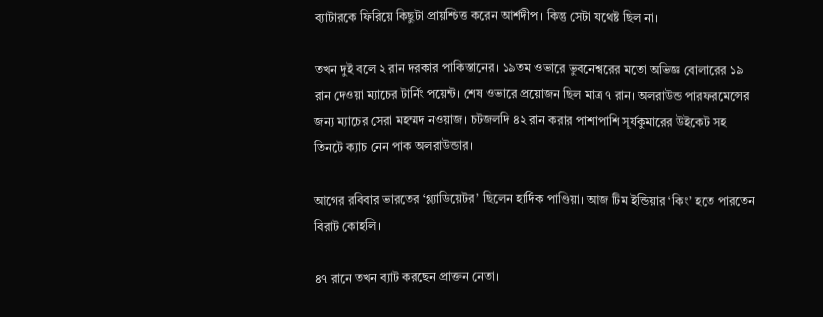ব্যাটারকে ফিরিয়ে কিছুটা প্রায়শ্চিত্ত করেন আর্শদীপ। কিন্তু সেটা যথেষ্ট ছিল না।

তখন দুই বলে ২ রান দরকার পাকিস্তানের। ১৯তম ওভারে ভুবনেশ্বরের মতো অভিজ্ঞ বোলারের ১৯ রান দেওয়া ম্যাচের টার্নিং পয়েন্ট। শেষ ওভারে প্রয়োজন ছিল মাত্র ৭ রান। অলরাউন্ড পারফরমেন্সের জন্য ম্যাচের সেরা মহম্মদ নওয়াজ। চটজলদি ৪২ রান করার পাশাপাশি সূর্যকুমারের উইকেট সহ তিনটে ক্যাচ নেন পাক অলরাউন্ডার।

আগের রবিবার ভারতের ‘গ্ল্যাডিয়েটর’ ছিলেন হার্দিক পাণ্ডিয়া। আজ টিম ইন্ডিয়ার ‘কিং’ হতে পারতেন বিরাট কোহলি।

৪৭ রানে তখন ব্যাট করছেন প্রাক্তন নেতা।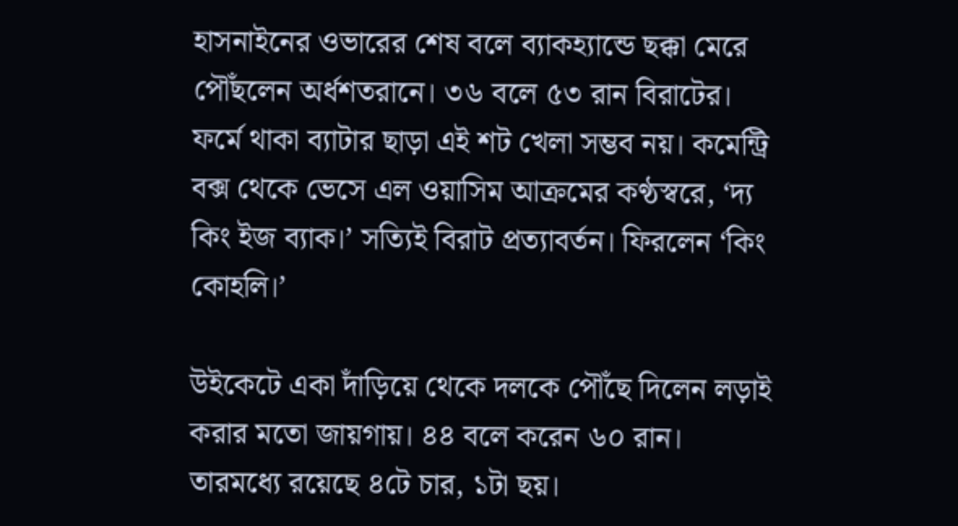হাসনাইনের ওভারের শেষ বলে ব্যাকহ্যান্ডে ছক্কা মেরে পৌঁছলেন অর্ধশতরানে। ৩৬ বলে ৫৩ রান বিরাটের। ফর্মে থাকা ব্যাটার ছাড়া এই শট খেলা সম্ভব নয়। কমেন্ট্রি বক্স থেকে ভেসে এল ওয়াসিম আক্রমের কণ্ঠস্বরে, ‘দ্য কিং ইজ ব্যাক।’ সত্যিই বিরাট প্রত্যাবর্তন। ফিরলেন ‘কিং কোহলি।’

উইকেটে একা দাঁড়িয়ে থেকে দলকে পৌঁছে দিলেন লড়াই করার মতো জায়গায়। ৪৪ বলে করেন ৬০ রান। তারমধ্যে রয়েছে ৪টে চার, ১টা ছয়।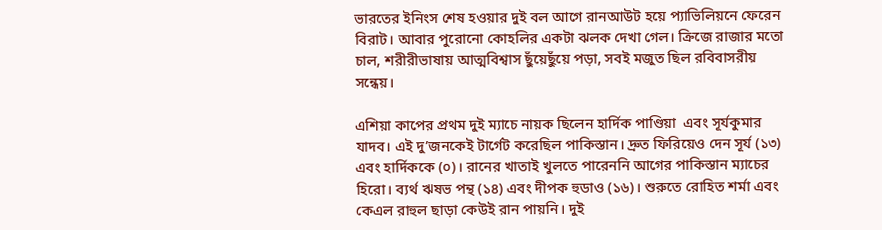ভারতের ইনিংস শেষ হওয়ার দুই বল আগে রানআউট হয়ে প্যাভিলিয়নে ফেরেন বিরাট। আবার পুরোনো কোহলির একটা ঝলক দেখা গেল। ক্রিজে রাজার মতো চাল, শরীরীভাষায় আত্মবিশ্বাস ছুঁয়েছুঁয়ে পড়া, সবই মজুত ছিল রবিবাসরীয় সন্ধেয়।

এশিয়া কাপের প্রথম দুই ম্যাচে নায়ক ছিলেন হার্দিক পাণ্ডিয়া  এবং সূর্যকুমার‌ যাদব। এই দু’জনকেই টার্গেট করেছিল পাকিস্তান। দ্রুত ফিরিয়েও দেন সূর্য (১৩) এবং হার্দিককে (০)। রানের খাতাই খুলতে পারেননি আগের পাকিস্তান ম্যাচের হিরো। ব্যর্থ ঋষভ পন্থ (১৪) এবং দীপক হুডাও (১৬)। শুরুতে রোহিত শর্মা এবং কেএল রাহুল ছাড়া কেউই রান পায়নি। দুই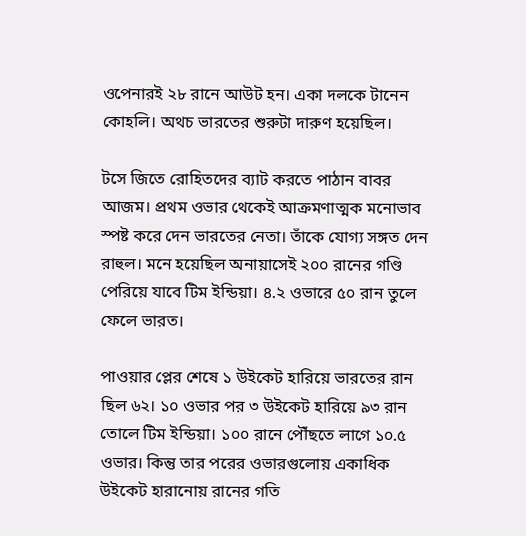ওপেনারই ২৮ রানে আউট হন। একা দলকে টানেন কোহলি। অথচ ভারতের শুরুটা দারুণ হয়েছিল।

টসে জিতে রোহিতদের ব্যাট করতে পাঠান বাবর আজম। প্রথম ওভার থেকেই আক্রমণাত্মক মনোভাব স্পষ্ট করে দেন ভারতের নেতা। তাঁকে যোগ্য সঙ্গত দেন রাহুল। মনে হয়েছিল অনায়াসেই ২০০ রানের গণ্ডি পেরিয়ে যাবে টিম ইন্ডিয়া। ৪.২ ওভারে ৫০ রান তুলে ফেলে ভারত।

পাওয়ার প্লের শেষে ১ উইকেট হারিয়ে ভারতের রান ছিল ৬২। ১০ ওভার পর ৩ উইকেট হারিয়ে ৯৩ রান তোলে টিম ইন্ডিয়া। ১০০ রানে পৌঁছতে লাগে ১০.৫ ওভার। কিন্তু তার পরের ওভারগুলোয় একাধিক উইকেট হারানোয় রানের গতি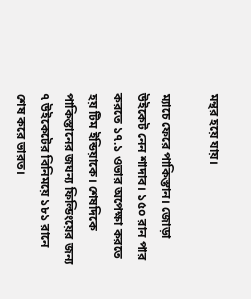মন্থর হয়ে যায়।

ম্যাচে ফেরে পাকিস্তান। জোড়া উইকেট নেন শাদাব। ১৫০ রান পার করতে ১৭.১ ওভার অপেক্ষা করতে হয় টিম ইন্ডিয়াকে। শেষদিকে পাকিস্তানের জঘন্য ফিল্ডিংয়ের জন্য ৭ উইকেটের বিনিময়ে ১৮১ রানে শেষ করে ভারত।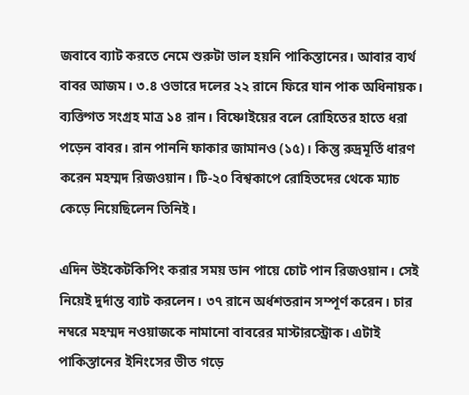জবাবে ব্যাট করতে নেমে শুরুটা ভাল হয়নি পাকিস্তানের। আবার ব্যর্থ বাবর আজম। ৩.৪ ওভারে দলের ২২ রানে ফিরে যান পাক অধিনায়ক। ব্যক্তিগত সংগ্রহ মাত্র ১৪ রান। বিষ্ণোইয়ের বলে রোহিতের হাতে ধরা পড়েন বাবর। রান পাননি ফাকার জামানও (১৫)। কিন্তু রুদ্রমূর্তি ধারণ করেন মহম্মদ রিজওয়ান। টি-২০ বিশ্বকাপে রোহিতদের থেকে ম্যাচ কেড়ে নিয়েছিলেন তিনিই।

এদিন উইকেটকিপিং করার সময় ডান পায়ে চোট পান রিজওয়ান। সেই নিয়েই দুর্দান্ত ব্যাট করলেন। ৩৭ রানে অর্ধশতরান সম্পূর্ণ করেন। চার নম্বরে মহম্মদ নওয়াজকে নামানো বাবরের মাস্টারস্ট্রোক। এটাই পাকিস্তানের ইনিংসের ভীত গড়ে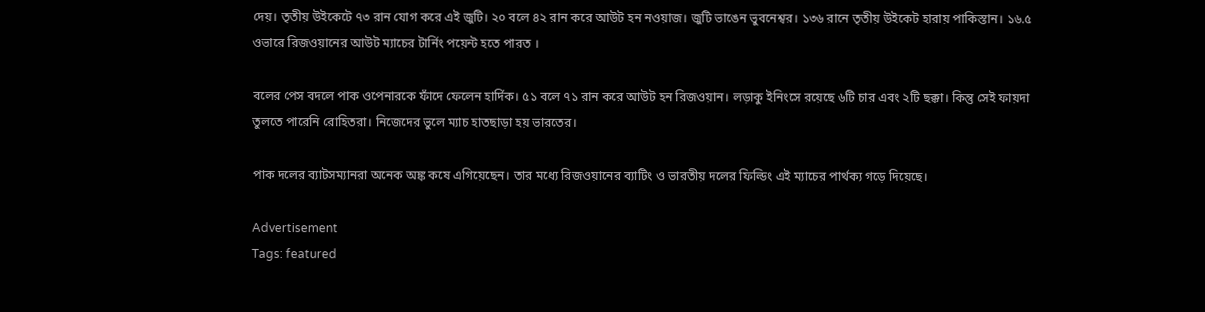দেয়। তৃতীয় উইকেটে ৭৩ রান যোগ করে এই জুটি। ২০ বলে ৪২ রান করে আউট হন নওয়াজ। জুটি ভাঙেন ভুবনেশ্বর। ১৩৬ রানে তৃতীয় উইকেট হারায় পাকিস্তান। ১৬.৫  ওভারে রিজওয়ানের আউট ম্যাচের টার্নিং পয়েন্ট হতে পারত ।

বলের পেস বদলে পাক ওপেনারকে ফাঁদে ফেলেন হার্দিক। ৫১ বলে ৭১ রান করে আউট হন রিজওয়ান। লড়াকু ইনিংসে রয়েছে ৬টি চার এবং ২টি ছক্কা। কিন্তু সেই ফায়দা তুলতে পারেনি রোহিতরা।‌ নিজেদের ভুলে ম্যাচ হাতছাড়া হয় ভারতের।

পাক দলের ব্যাটসম্যানরা অনেক অঙ্ক কষে এগিয়েছেন। তার মধ্যে রিজওয়ানের ব্যাটিং ও ভারতীয় দলের ফিল্ডিং এই ম্যাচের পার্থক্য গড়ে দিয়েছে।

Advertisement
Tags: featured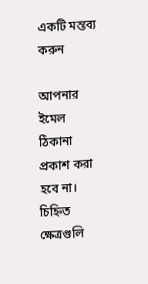একটি মন্তব্য করুন

আপনার ইমেল ঠিকানা প্রকাশ করা হবে না। চিহ্নিত ক্ষেত্রগুলি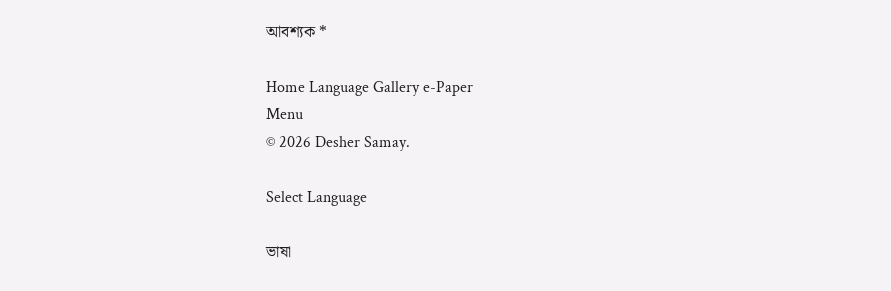আবশ্যক *

Home Language Gallery e-Paper
Menu
© 2026 Desher Samay.

Select Language

ভাষা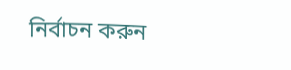নির্বাচন করুন